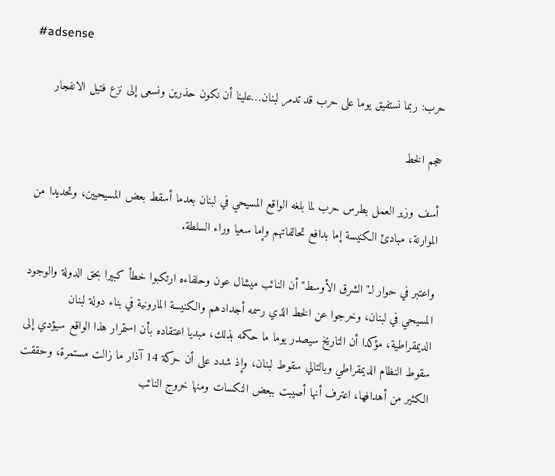#adsense

حرب: ربما نستفيق يوما على حرب قد تدمر لبنان…علينا أن نكون حذرين ونسعى إلى نزع فتيل الانفجار

حجم الخط

أسف وزير العمل بطرس حرب لما بلغه الواقع المسيحي في لبنان بعدما أسقط بعض المسيحيين، وتحديدا من الموارنة، مبادئ الكنيسة إما بدافع تحالفاتهم وإما سعيا وراء السلطة.

واعتبر في حوار لـ"الشرق الأوسط" أن النائب ميشال عون وحلفاءه ارتكبوا خطأ كبيرا بحق الدولة والوجود المسيحي في لبنان، وخرجوا عن الخط الذي رسمه أجدادهم والكنيسة المارونية في بناء دولة لبنان الديمقراطية، مؤكدا أن التاريخ سيصدر يوما ما حكمه بذلك، مبديا اعتقاده بأن استمرار هذا الواقع سيؤدي إلى سقوط النظام الديمقراطي وبالتالي سقوط لبنان، وإذ شدد على أن حركة 14 آذار ما زالت مستمرة، وحققت الكثير من أهدافها، اعترف أنها أصيبت ببعض النكسات ومنها خروج النائب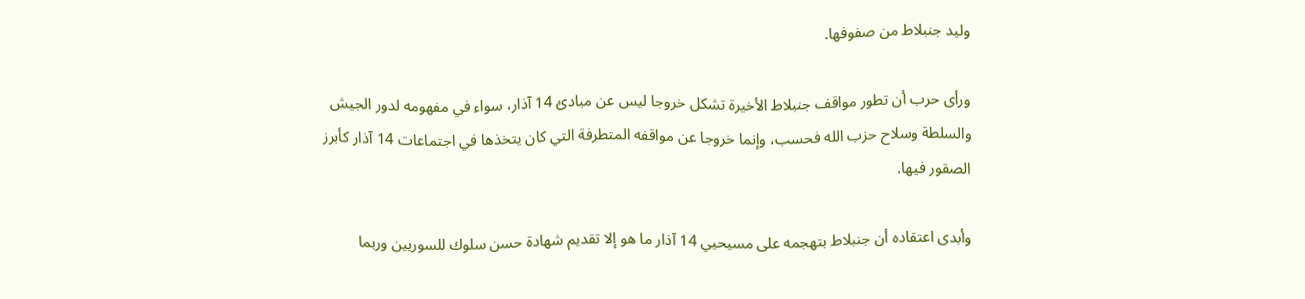وليد جنبلاط من صفوفها.

ورأى حرب أن تطور مواقف جنبلاط الأخيرة تشكل خروجا ليس عن مبادئ 14 آذار، سواء في مفهومه لدور الجيش والسلطة وسلاح حزب الله فحسب، وإنما خروجا عن مواقفه المتطرفة التي كان يتخذها في اجتماعات 14 آذار كأبرز الصقور فيها.

وأبدى اعتقاده أن جنبلاط بتهجمه على مسيحيي 14 آذار ما هو إلا تقديم شهادة حسن سلوك للسوريين وربما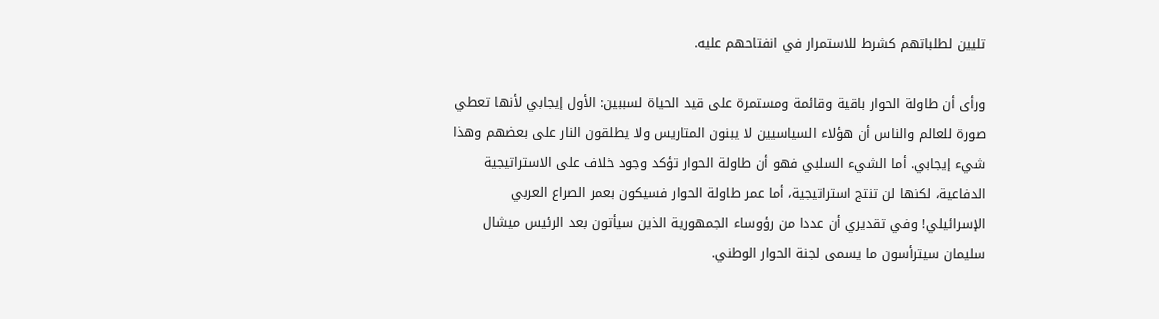تليين لطلباتهم كشرط للاستمرار في انفتاحهم عليه.

ورأى أن طاولة الحوار باقية وقائمة ومستمرة على قيد الحياة لسببين: الأول إيجابي لأنها تعطي صورة للعالم والناس أن هؤلاء السياسيين لا يبنون المتاريس ولا يطلقون النار على بعضهم وهذا شيء إيجابي. أما الشيء السلبي فهو أن طاولة الحوار تؤكد وجود خلاف على الاستراتيجية الدفاعية، لكنها لن تنتج استراتيجية، أما عمر طاولة الحوار فسيكون بعمر الصراع العربي الإسرائيلي! وفي تقديري أن عددا من رؤوساء الجمهورية الذين سيأتون بعد الرئيس ميشال سليمان سيترأسون ما يسمى لجنة الحوار الوطني.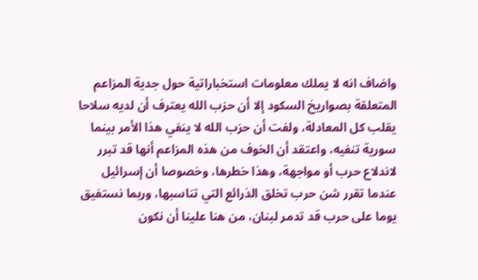واضاف انه لا يملك معلومات استخباراتية حول جدية المزاعم المتعلقة بصواريخ السكود إلا أن حزب الله يعترف أن لديه سلاحا يقلب كل المعادلة، ولفت أن حزب الله لا ينفي هذا الأمر بينما سورية تنفيه، واعتقد أن الخوف من هذه المزاعم أنها قد تبرر لاندلاع حرب أو مواجهة، وهذا خطرها، وخصوصا أن إسرائيل عندما تقرر شن حرب تخلق الذرائع التي تناسبها، وربما نستفيق يوما على حرب قد تدمر لبنان، من هنا علينا أن نكون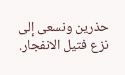حذرين ونسعى إلى نزع فتيل الانفجار.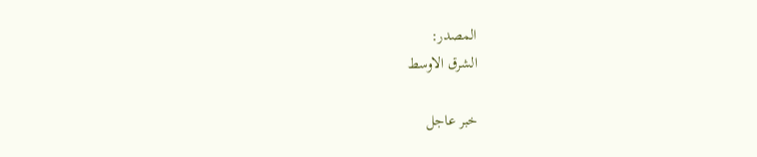المصدر:
الشرق الاوسط

خبر عاجل